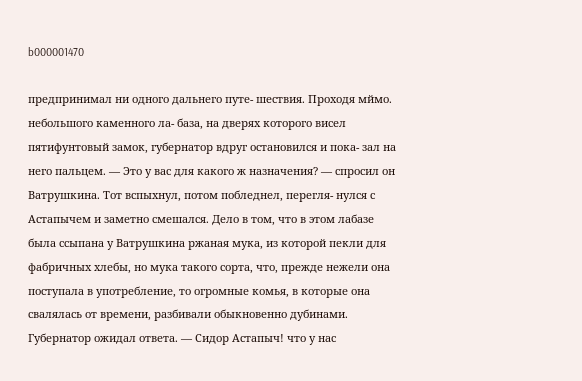b000001470

предпринимал ни одного дальнего путе- шествия. Проходя мймо. небольшого каменного ла- база, на дверях которого висел пятифунтовый замок, губернатор вдруг остановился и пока- зал на него пальцем. — Это у вас для какого ж назначения? — спросил он Ватрушкина. Тот вспыхнул, потом побледнел, перегля- нулся с Астапычем и заметно смешался. Дело в том, что в этом лабазе была ссыпана у Ватрушкина ржаная мука, из которой пекли для фабричных хлебы, но мука такого сорта, что, прежде нежели она поступала в употребление, то огромные комья, в которые она свалялась от времени, разбивали обыкновенно дубинами. Губернатор ожидал ответа. — Сидор Астапыч! что у нас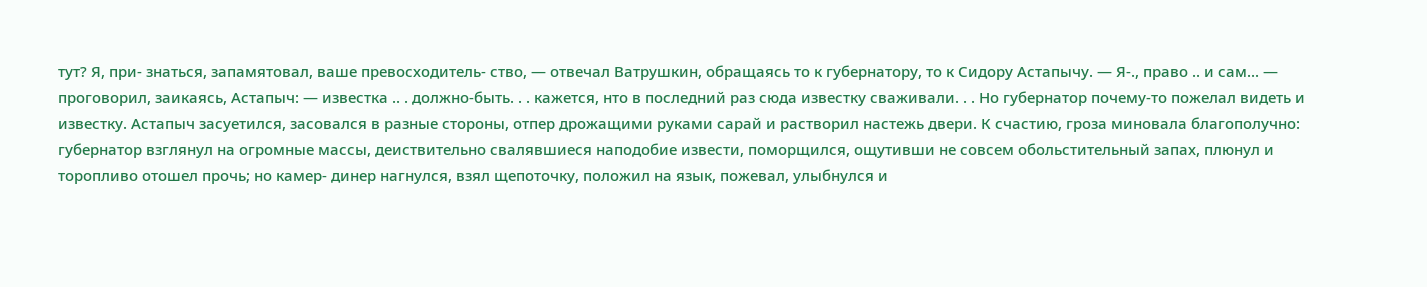тут? Я, при- знаться, запамятовал, ваше превосходитель- ство, — отвечал Ватрушкин, обращаясь то к губернатору, то к Сидору Астапычу. — Я-., право .. и сам... — проговорил, заикаясь, Астапыч: — известка .. . должно-быть. . . кажется, нто в последний раз сюда известку сваживали. . . Но губернатор почему-то пожелал видеть и известку. Астапыч засуетился, засовался в разные стороны, отпер дрожащими руками сарай и растворил настежь двери. К счастию, гроза миновала благополучно: губернатор взглянул на огромные массы, деиствительно свалявшиеся наподобие извести, поморщился, ощутивши не совсем обольстительный запах, плюнул и торопливо отошел прочь; но камер- динер нагнулся, взял щепоточку, положил на язык, пожевал, улыбнулся и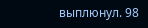выплюнул. 98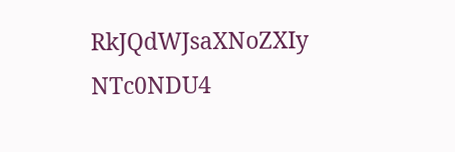RkJQdWJsaXNoZXIy NTc0NDU4